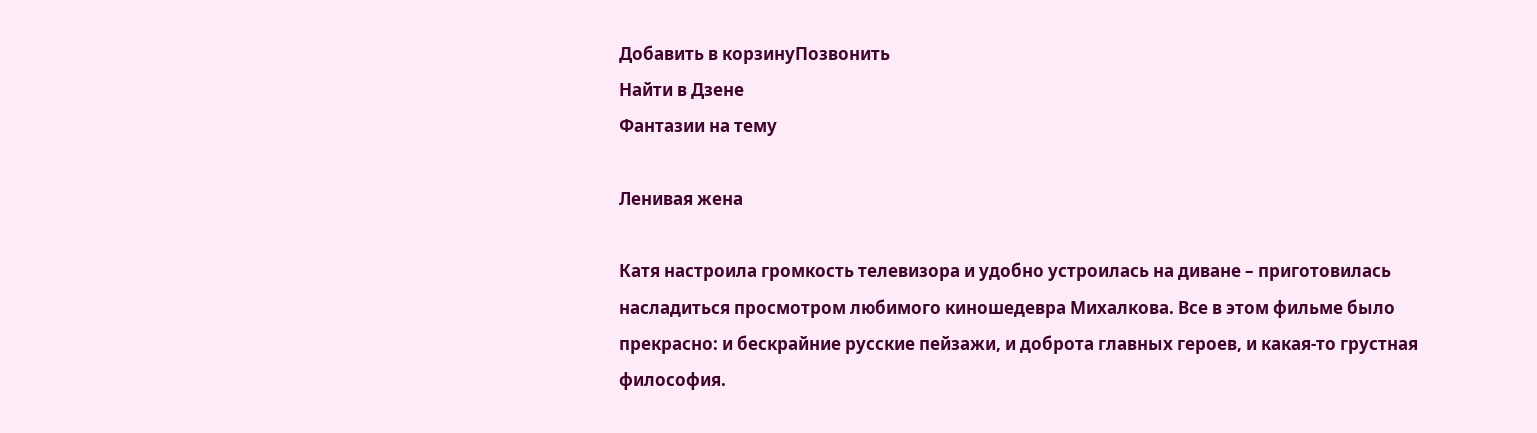Добавить в корзинуПозвонить
Найти в Дзене
Фантазии на тему

Ленивая жена

Катя настроила громкость телевизора и удобно устроилась на диване – приготовилась насладиться просмотром любимого киношедевра Михалкова. Все в этом фильме было прекрасно: и бескрайние русские пейзажи, и доброта главных героев, и какая-то грустная философия.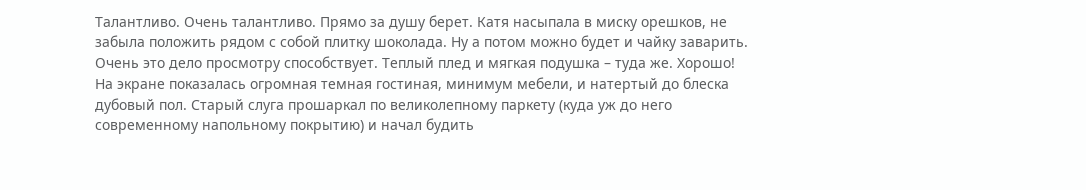Талантливо. Очень талантливо. Прямо за душу берет. Катя насыпала в миску орешков, не забыла положить рядом с собой плитку шоколада. Ну а потом можно будет и чайку заварить. Очень это дело просмотру способствует. Теплый плед и мягкая подушка – туда же. Хорошо! На экране показалась огромная темная гостиная, минимум мебели, и натертый до блеска дубовый пол. Старый слуга прошаркал по великолепному паркету (куда уж до него современному напольному покрытию) и начал будить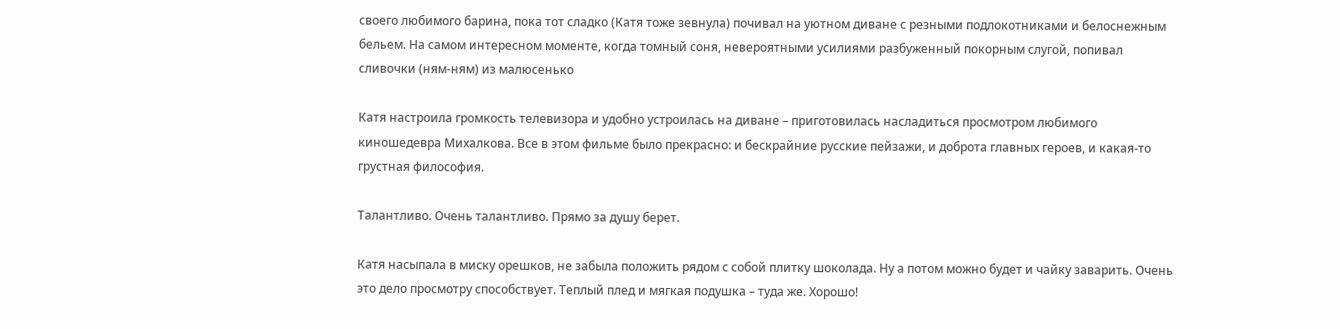своего любимого барина, пока тот сладко (Катя тоже зевнула) почивал на уютном диване с резными подлокотниками и белоснежным бельем. На самом интересном моменте, когда томный соня, невероятными усилиями разбуженный покорным слугой, попивал сливочки (ням-ням) из малюсенько

Катя настроила громкость телевизора и удобно устроилась на диване – приготовилась насладиться просмотром любимого киношедевра Михалкова. Все в этом фильме было прекрасно: и бескрайние русские пейзажи, и доброта главных героев, и какая-то грустная философия.

Талантливо. Очень талантливо. Прямо за душу берет.

Катя насыпала в миску орешков, не забыла положить рядом с собой плитку шоколада. Ну а потом можно будет и чайку заварить. Очень это дело просмотру способствует. Теплый плед и мягкая подушка – туда же. Хорошо!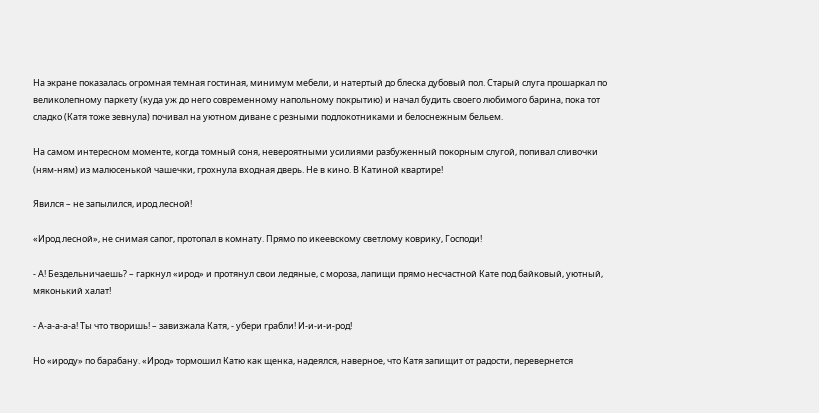На экране показалась огромная темная гостиная, минимум мебели, и натертый до блеска дубовый пол. Старый слуга прошаркал по великолепному паркету (куда уж до него современному напольному покрытию) и начал будить своего любимого барина, пока тот сладко (Катя тоже зевнула) почивал на уютном диване с резными подлокотниками и белоснежным бельем.

На самом интересном моменте, когда томный соня, невероятными усилиями разбуженный покорным слугой, попивал сливочки (ням-ням) из малюсенькой чашечки, грохнула входная дверь. Не в кино. В Катиной квартире!

Явился – не запылился, ирод лесной!

«Ирод лесной», не снимая сапог, протопал в комнату. Прямо по икеевскому светлому коврику, Господи!

- А! Бездельничаешь? – гаркнул «ирод» и протянул свои ледяные, с мороза, лапищи прямо несчастной Кате под байковый, уютный, мяконький халат!

- А-а-а-а-а! Ты что творишь! – завизжала Катя, - убери грабли! И-и-и-и-род!

Но «ироду» по барабану. «Ирод» тормошил Катю как щенка, надеялся, наверное, что Катя запищит от радости, перевернется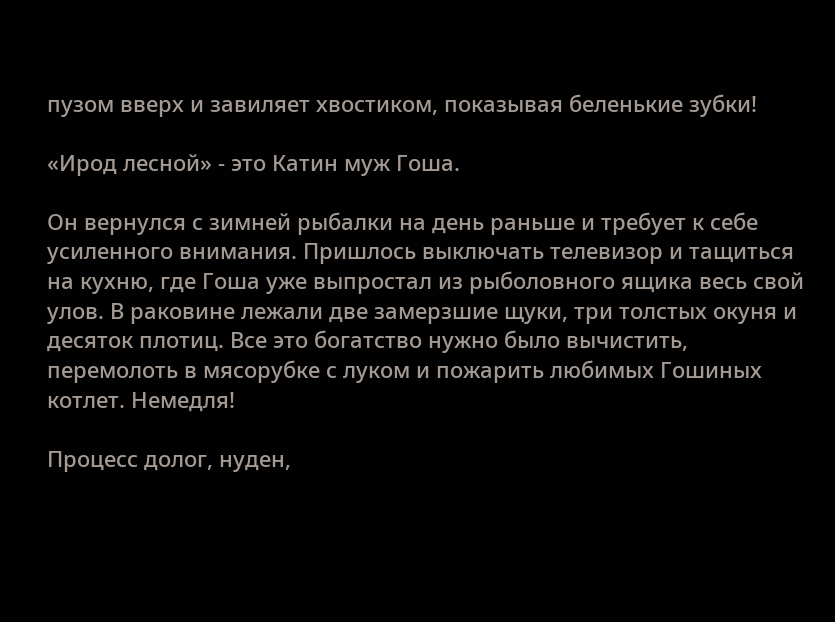пузом вверх и завиляет хвостиком, показывая беленькие зубки!

«Ирод лесной» - это Катин муж Гоша.

Он вернулся с зимней рыбалки на день раньше и требует к себе усиленного внимания. Пришлось выключать телевизор и тащиться на кухню, где Гоша уже выпростал из рыболовного ящика весь свой улов. В раковине лежали две замерзшие щуки, три толстых окуня и десяток плотиц. Все это богатство нужно было вычистить, перемолоть в мясорубке с луком и пожарить любимых Гошиных котлет. Немедля!

Процесс долог, нуден,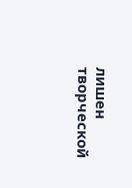лишен творческой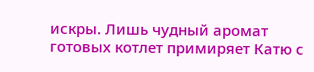искры. Лишь чудный аромат готовых котлет примиряет Катю с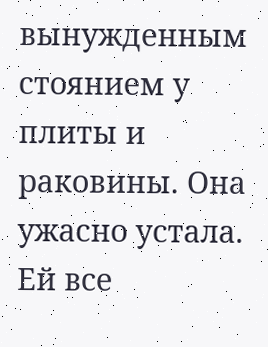вынужденным стоянием у плиты и раковины. Она ужасно устала. Ей все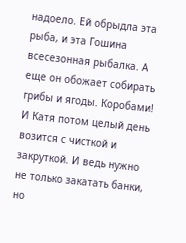надоело. Ей обрыдла эта рыба, и эта Гошина всесезонная рыбалка. А еще он обожает собирать грибы и ягоды. Коробами! И Катя потом целый день возится с чисткой и закруткой. И ведь нужно не только закатать банки, но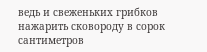ведь и свеженьких грибков нажарить сковороду в сорок сантиметров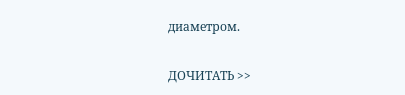диаметром.

ДОЧИТАТЬ >>